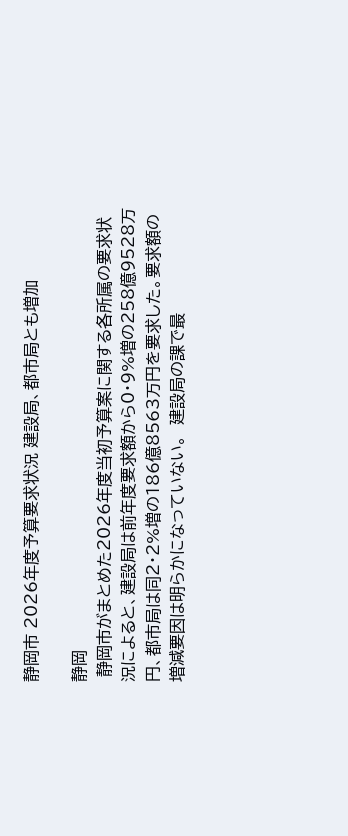静岡市 2026年度予算要求状況 建設局、都市局とも増加

静岡
 静岡市がまとめた2026年度当初予算案に関する各所属の要求状況によると、建設局は前年度要求額から0・9%増の258億9528万円、都市局は同2・2%増の186億8563万円を要求した。要求額の増減要因は明らかになっていない。  建設局の課で最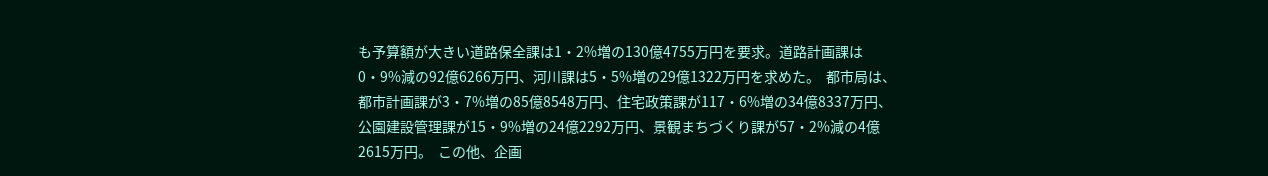も予算額が大きい道路保全課は1・2%増の130億4755万円を要求。道路計画課は0・9%減の92億6266万円、河川課は5・5%増の29億1322万円を求めた。  都市局は、都市計画課が3・7%増の85億8548万円、住宅政策課が117・6%増の34億8337万円、公園建設管理課が15・9%増の24億2292万円、景観まちづくり課が57・2%減の4億2615万円。  この他、企画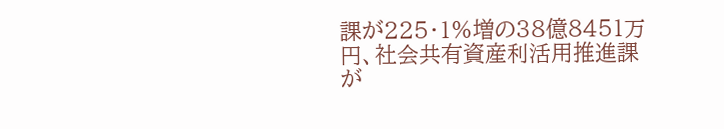課が225・1%増の38億8451万円、社会共有資産利活用推進課が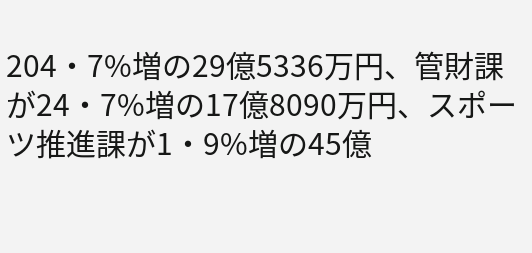204・7%増の29億5336万円、管財課が24・7%増の17億8090万円、スポーツ推進課が1・9%増の45億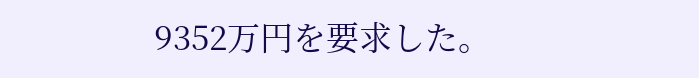9352万円を要求した。